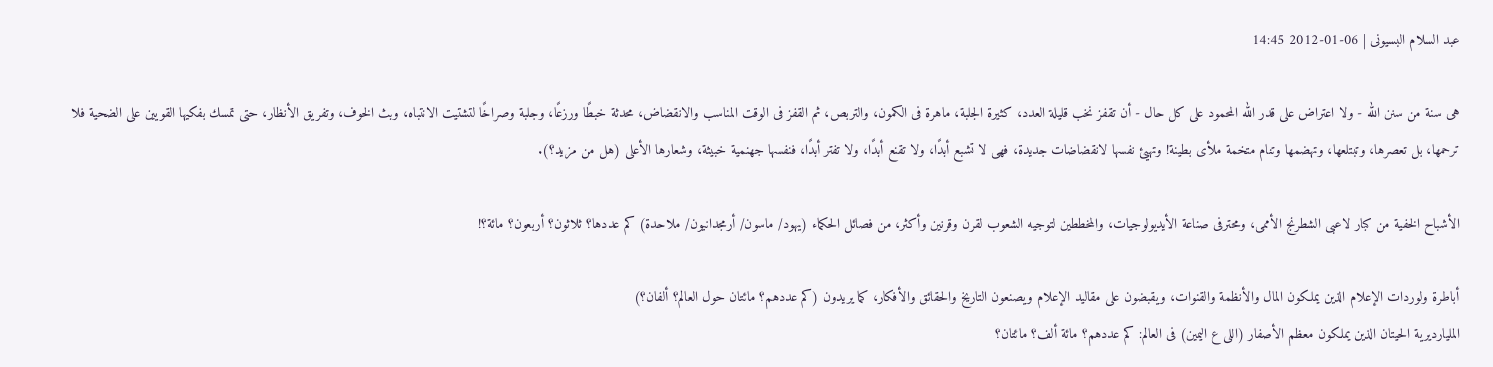عبد السلام البسيونى | 06-01-2012 14:45

هى سنة من سنن الله - ولا اعتراض على قدر الله المحمود على كل حال - أن تقفز نخب قليلة العدد، كثيرة الجلبة، ماهرة فى الكمون، والتربص، ثم القفز فى الوقت المناسب والانقضاض، محدثة خبطًا ورزعًا، وجلبة وصراخًا لتشتيت الانتباه، وبث الخوف، وتفريق الأنظار، حتى تمسك بفكيها القويين على الضحية فلا ترحمها، بل تعصرها، وتبتلعها، وتهضمها وتنام متخمة ملأى بطينة! وتهيئ نفسها لانقضاضات جديدة، فهى لا تشبع أبدًا، ولا تقنع أبدًا، ولا تفتر أبدًا، فنفسها جهنمية خبيثة، وشعارها الأعلى (هل من مزيد؟).

الأشباح الخفية من كبار لاعبى الشطرنج الأممى، ومحترفى صناعة الأيديولوجيات، والمخططين لتوجيه الشعوب لقرن وقرنين وأكثر، من فصائل الحكماء (يهود/ ماسون/ أرمجدانيون/ ملاحدة) كم عددها؟ ثلاثون؟ أربعون؟ مائة؟!

أباطرة ولوردات الإعلام الذين يملكون المال والأنظمة والقنوات، ويقبضون على مقاليد الإعلام ويصنعون التاريخ والحقائق والأفكار، كما يريدون (كم عددهم؟ مائتان حول العالم؟ ألفان؟)
المليارديرية الحيتان الذين يملكون معظم الأصفار (اللى ع اليمين) فى العالم: كم عددهم؟ مائة ألف؟ مائتان؟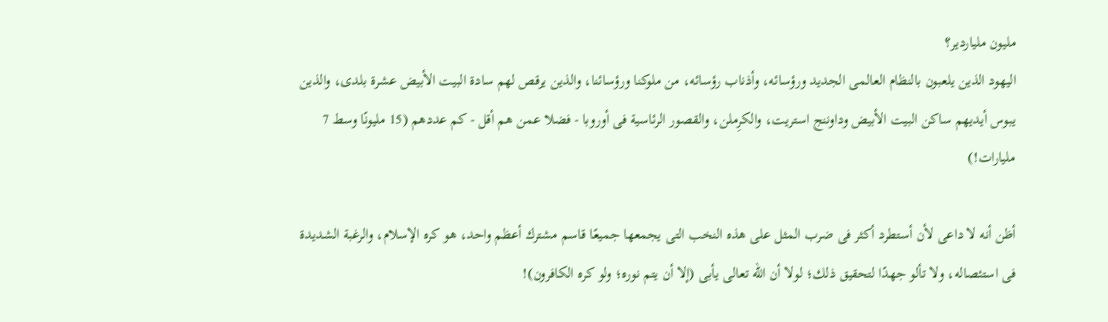مليون ملياردير؟
اليهود الذين يلعبون بالنظام العالمى الجديد ورؤسائه، وأذناب رؤسائه، من ملوكنا ورؤسائنا، والذين يرقص لهم سادة البيت الأبيض عشرة بلدى، والذين يبوس أيديهم ساكن البيت الأبيض وداوننج استريت، والكرِملن، والقصور الرئاسية فى أوروبا - فضلا عمن هم أقل - كم عددهم (15 مليونًا وسط 7 مليارات!)

أظن أنه لا داعى لأن أستطرد أكثر فى ضرب المثل على هذه النخب التى يجمعها جميعًا قاسم مشترك أعظم واحد، هو كره الإسلام، والرغبة الشديدة فى استئصاله، ولا تألو جهدًا لتحقيق ذلك؛ لولا أن الله تعالى يأبى (إلا أن يتم نوره؛ ولو كره الكافرون)!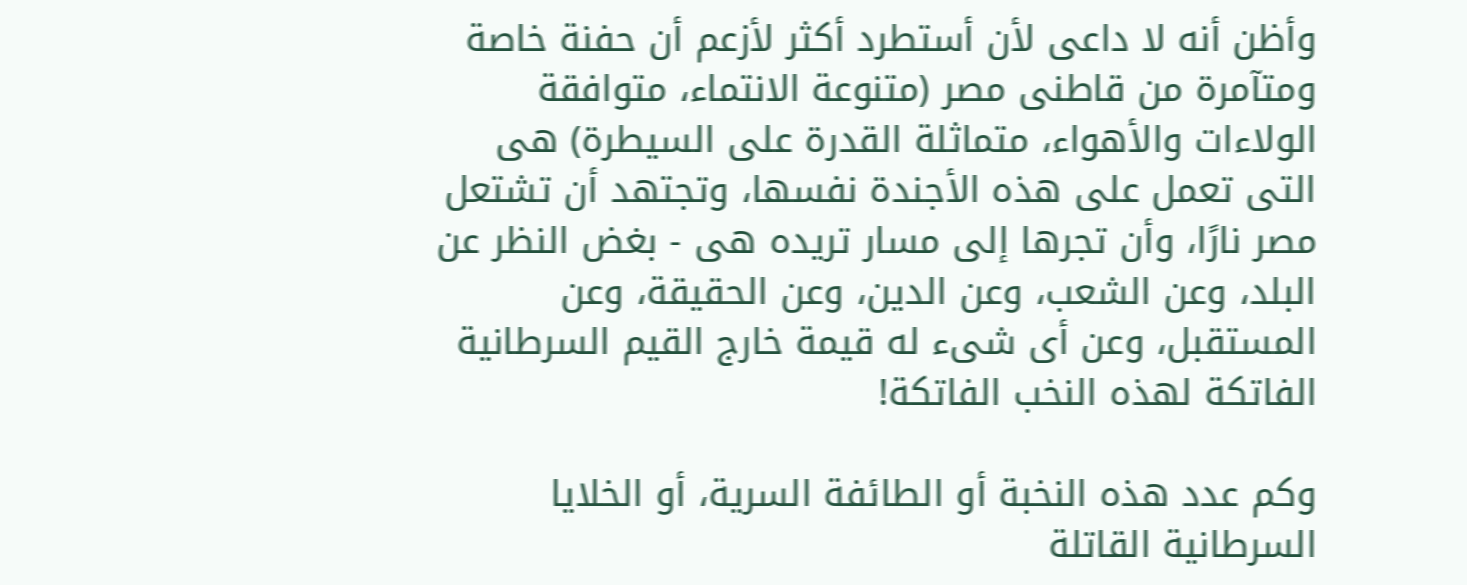وأظن أنه لا داعى لأن أستطرد أكثر لأزعم أن حفنة خاصة ومتآمرة من قاطنى مصر (متنوعة الانتماء، متوافقة الولاءات والأهواء، متماثلة القدرة على السيطرة) هى التى تعمل على هذه الأجندة نفسها، وتجتهد أن تشتعل مصر نارًا، وأن تجرها إلى مسار تريده هى - بغض النظر عن البلد، وعن الشعب، وعن الدين، وعن الحقيقة، وعن المستقبل، وعن أى شىء له قيمة خارج القيم السرطانية الفاتكة لهذه النخب الفاتكة!

وكم عدد هذه النخبة أو الطائفة السرية، أو الخلايا السرطانية القاتلة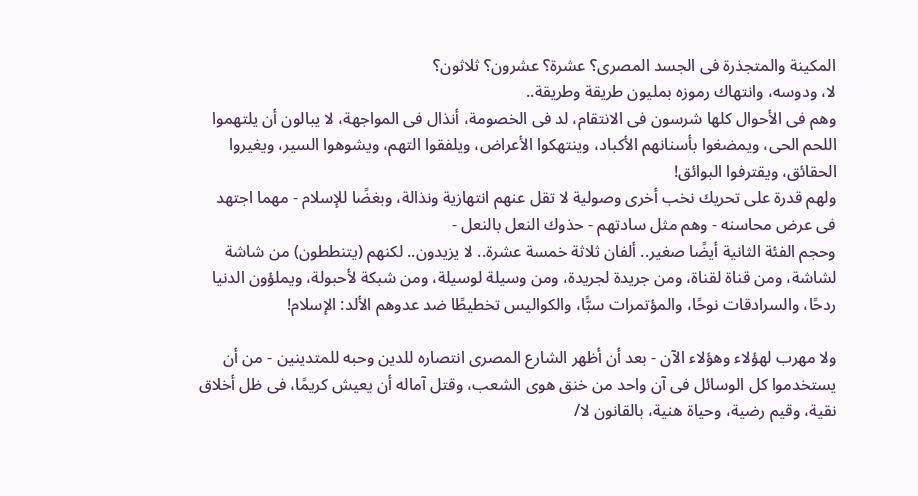المكينة والمتجذرة فى الجسد المصرى؟ عشرة؟ عشرون؟ ثلاثون؟
لا، ودوسه، وانتهاك رموزه بمليون طريقة وطريقة..
وهم فى الأحوال كلها شرسون فى الانتقام، لد فى الخصومة، أنذال فى المواجهة، لا يبالون أن يلتهموا اللحم الحى، ويمضغوا بأسنانهم الأكباد، وينتهكوا الأعراض، ويلفقوا التهم، ويشوهوا السير، ويغيروا الحقائق، ويقترفوا البوائق!
ولهم قدرة على تحريك نخب أخرى وصولية لا تقل عنهم انتهازية ونذالة، وبغضًا للإسلام - مهما اجتهد فى عرض محاسنه - وهم مثل سادتهم - حذوك النعل بالنعل -
وحجم الفئة الثانية أيضًا صغير.. ألفان ثلاثة خمسة عشرة.. لا يزيدون.. لكنهم (يتنططون) من شاشة لشاشة، ومن قناة لقناة، ومن جريدة لجريدة، ومن وسيلة لوسيلة، ومن شبكة لأحبولة، ويملؤون الدنيا ردحًا، والسرادقات نوحًا، والمؤتمرات سبًّا، والكواليس تخطيطًا ضد عدوهم الألد: الإسلام!

ولا مهرب لهؤلاء وهؤلاء الآن - بعد أن أظهر الشارع المصرى انتصاره للدين وحبه للمتدينين - من أن يستخدموا كل الوسائل فى آن واحد من خنق هوى الشعب، وقتل آماله أن يعيش كريمًا، فى ظل أخلاق نقية، وقيم رضية، وحياة هنية، بالقانون لا/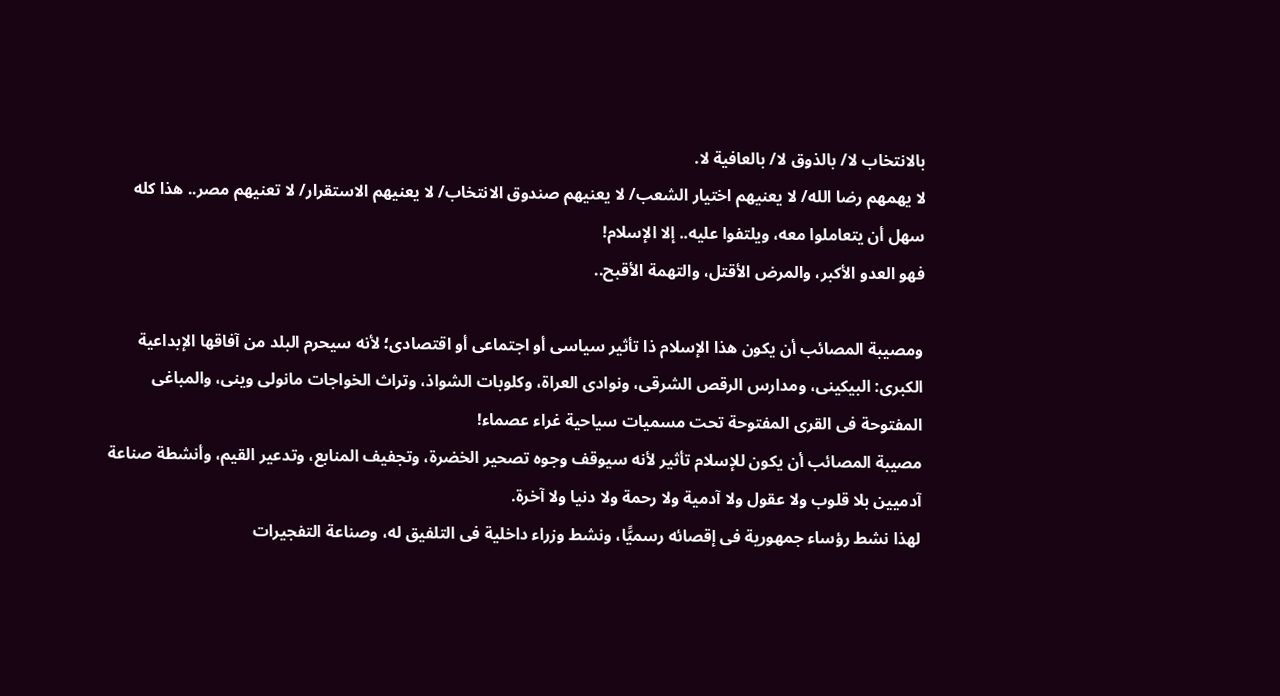بالانتخاب لا/ بالذوق لا/ بالعافية لا.
لا يهمهم رضا الله/ لا يعنيهم اختيار الشعب/ لا يعنيهم صندوق الانتخاب/ لا يعنيهم الاستقرار/ لا تعنيهم مصر.. هذا كله سهل أن يتعاملوا معه، ويلتفوا عليه.. إلا الإسلام!
فهو العدو الأكبر، والمرض الأقتل، والتهمة الأقبح..

ومصيبة المصائب أن يكون هذا الإسلام ذا تأثير سياسى أو اجتماعى أو اقتصادى؛ لأنه سيحرم البلد من آفاقها الإبداعية الكبرى: البيكينى، ومدارس الرقص الشرقى، ونوادى العراة، وكلوبات الشواذ، وتراث الخواجات مانولى وينى، والمباغى المفتوحة فى القرى المفتوحة تحت مسميات سياحية غراء عصماء!
مصيبة المصائب أن يكون للإسلام تأثير لأنه سيوقف وجوه تصحير الخضرة، وتجفيف المنابع، وتدعير القيم، وأنشطة صناعة آدميين بلا قلوب ولا عقول ولا آدمية ولا رحمة ولا دنيا ولا آخرة.
لهذا نشط رؤساء جمهورية فى إقصائه رسميًّا، ونشط وزراء داخلية فى التلفيق له، وصناعة التفجيرات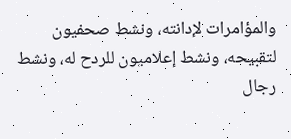والمؤامرات لإدانته، ونشط صحفيون لتقبيحه، ونشط إعلاميون للردح له، ونشط رجال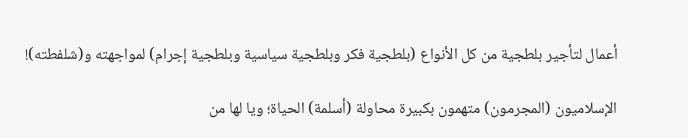أعمال لتأجير بلطجية من كل الأنواع (بلطجية فكر وبلطجية سياسية وبلطجية إجرام) لمواجهته و(شلفطته)!

الإسلاميون (المجرمون) متهمون بكبيرة محاولة (أسلمة) الحياة؛ ويا لها من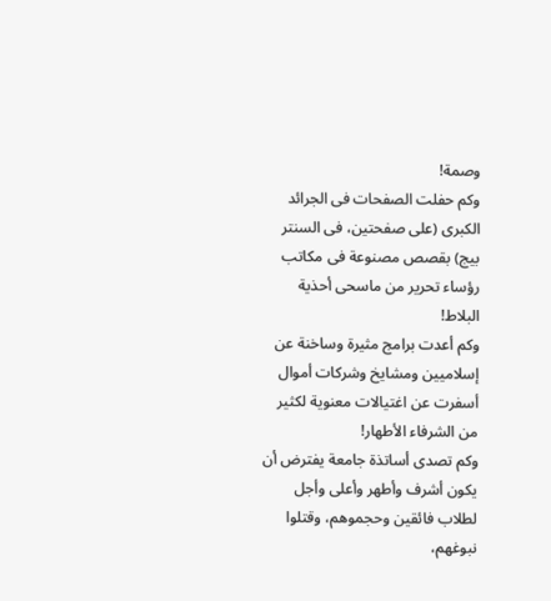وصمة!
وكم حفلت الصفحات فى الجرائد الكبرى (على صفحتين، فى السنتر بيج) بقصص مصنوعة فى مكاتب رؤساء تحرير من ماسحى أحذية البلاط!
وكم أعدت برامج مثيرة وساخنة عن إسلاميين ومشايخ وشركات أموال أسفرت عن اغتيالات معنوية لكثير من الشرفاء الأطهار!
وكم تصدى أساتذة جامعة يفترض أن يكون أشرف وأطهر وأعلى وأجل لطلاب فائقين وحجموهم، وقتلوا نبوغهم،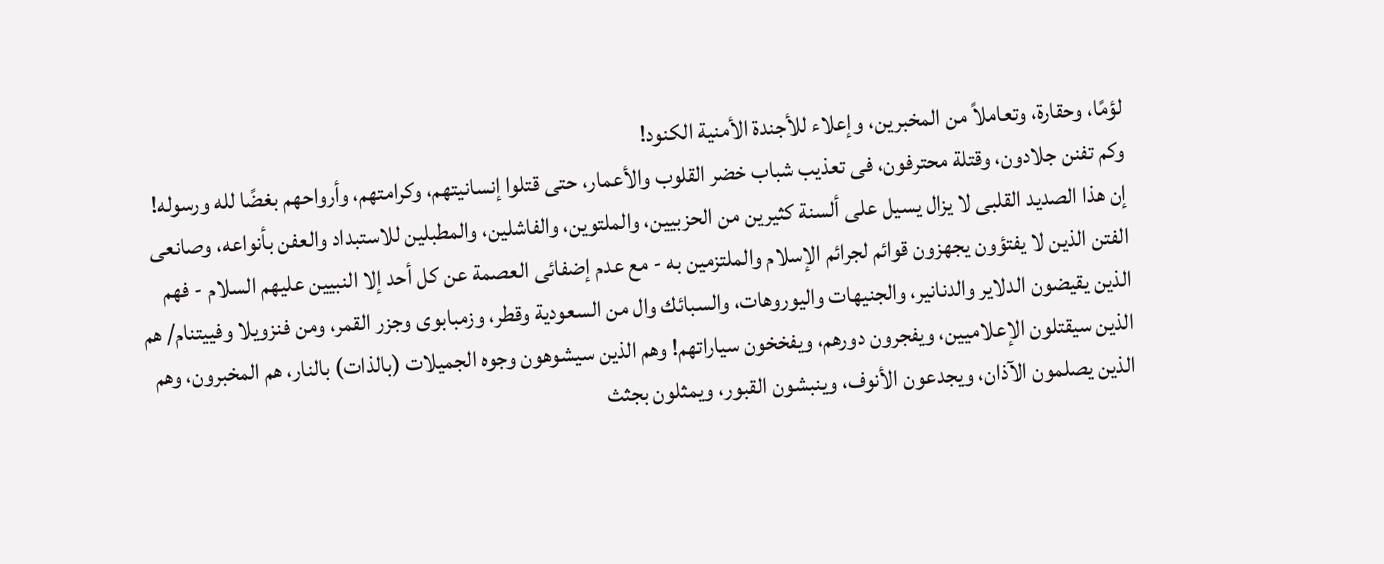لؤمًا، وحقارة، وتعاملاً من المخبرين، وإعلاء للأجندة الأمنية الكنود!
وكم تفنن جلادون، وقتلة محترفون، فى تعذيب شباب خضر القلوب والأعمار، حتى قتلوا إنسانيتهم، وكرامتهم، وأرواحهم بغضًا لله ورسوله!
إن هذا الصديد القلبى لا يزال يسيل على ألسنة كثيرين من الحزبيين، والملتوين، والفاشلين، والمطبلين للاستبداد والعفن بأنواعه، وصانعى الفتن الذين لا يفتؤون يجهزون قوائم لجرائم الإسلام والملتزمين به - مع عدم إضفائى العصمة عن كل أحد إلا النبيين عليهم السلام - فهم الذين يقيضون الدلاير والدنانير، والجنيهات واليوروهات، والسبائك وال من السعودية وقطر، وزمبابوى وجزر القمر، ومن فنزويلا وفييتنام/ هم الذين سيقتلون الإعلاميين، ويفجرون دورهم، ويفخخون سياراتهم! وهم الذين سيشوهون وجوه الجميلات (بالذات) بالنار، هم المخبرون، وهم الذين يصلمون الآذان، ويجدعون الأنوف، وينبشون القبور، ويمثلون بجثث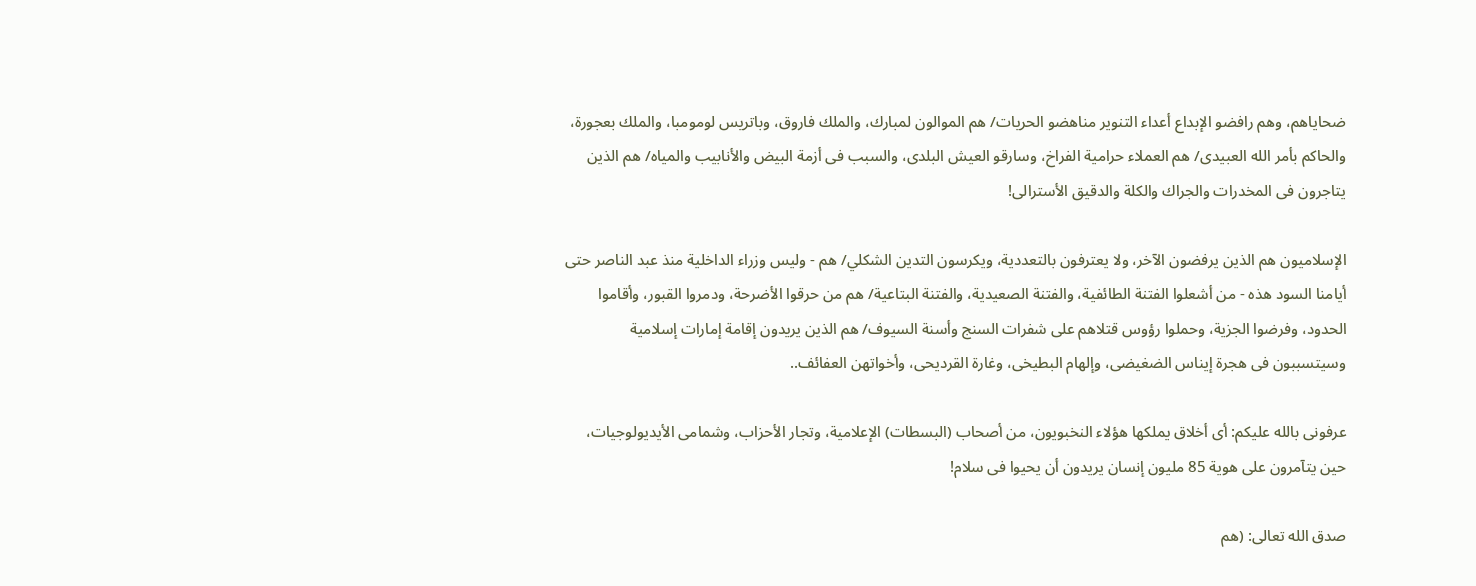ضحاياهم، وهم رافضو الإبداع أعداء التنوير مناهضو الحريات/ هم الموالون لمبارك، والملك فاروق، وباتريس لومومبا، والملك بعجورة، والحاكم بأمر الله العبيدى/ هم العملاء حرامية الفراخ، وسارقو العيش البلدى، والسبب فى أزمة البيض والأنابيب والمياه/ هم الذين يتاجرون فى المخدرات والجراك والكلة والدقيق الأسترالى!

الإسلاميون هم الذين يرفضون الآخر، ولا يعترفون بالتعددية، ويكرسون التدين الشكلي/ هم - وليس وزراء الداخلية منذ عبد الناصر حتى أيامنا السود هذه - من أشعلوا الفتنة الطائفية، والفتنة الصعيدية، والفتنة البتاعية/ هم من حرقوا الأضرحة، ودمروا القبور، وأقاموا الحدود، وفرضوا الجزية، وحملوا رؤوس قتلاهم على شفرات السنج وأسنة السيوف/ هم الذين يريدون إقامة إمارات إسلامية وسيتسببون فى هجرة إيناس الضغيضى، وإلهام البطيخى، وغارة القرديحى، وأخواتهن العفائف..

عرفونى بالله عليكم: أى أخلاق يملكها هؤلاء النخبويون، من أصحاب (البسطات) الإعلامية، وتجار الأحزاب، وشمامى الأيديولوجيات، حين يتآمرون على هوية 85 مليون إنسان يريدون أن يحيوا فى سلام!

صدق الله تعالى: (هم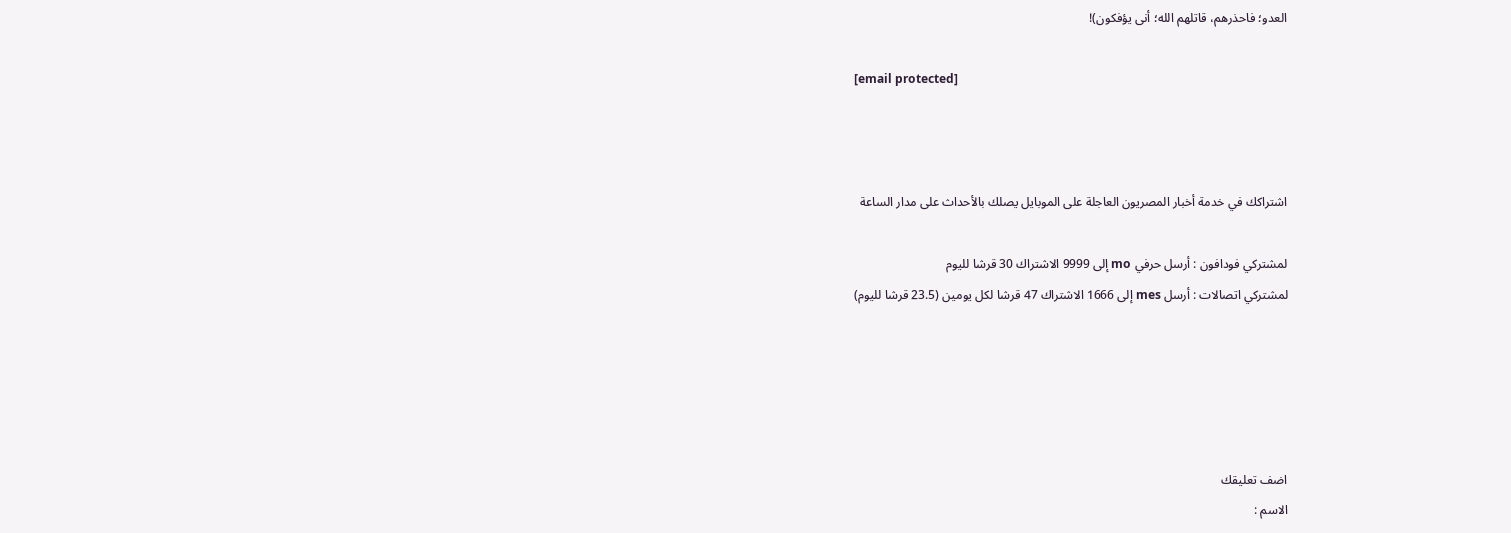العدو؛ فاحذرهم، قاتلهم الله؛ أنى يؤفكون)!

[email protected]



اشتراكك في خدمة أخبار المصريون العاجلة على الموبايل يصلك بالأحداث على مدار الساعة

لمشتركي فودافون : أرسل حرفي mo إلى 9999 الاشتراك 30 قرشا لليوم
لمشتركي اتصالات : أرسل mes إلى 1666 الاشتراك 47 قرشا لكل يومين (23.5 قرشا لليوم)





اضف تعليقك
الاسم :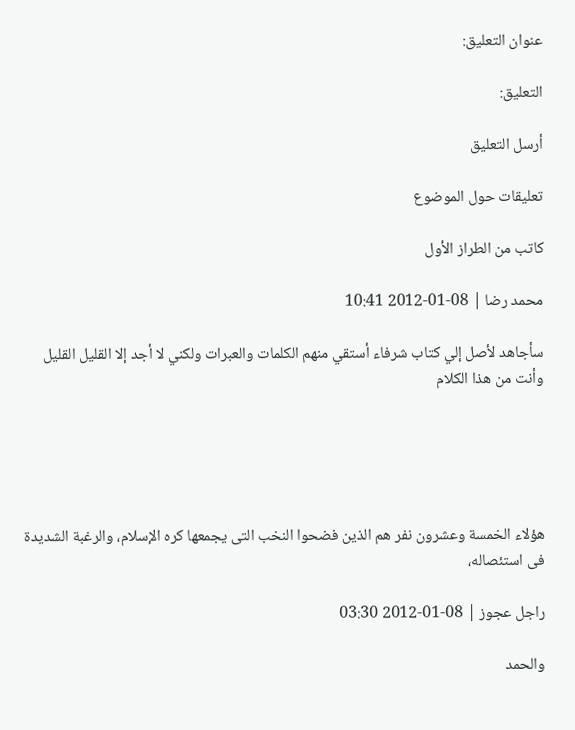عنوان التعليق:

التعليق:

أرسل التعليق

تعليقات حول الموضوع

كاتب من الطراز الأول

محمد رضا | 08-01-2012 10:41

سأجاهد لأصل إلي كتاب شرفاء أستقي منهم الكلمات والعبرات ولكني لا أجد إلا القليل القليل وأنت من هذا الكلام





هؤلاء الخمسة وعشرون نفر هم الذين فضحوا النخب التى يجمعها كره الإسلام، والرغبة الشديدة فى استئصاله،

راجل عجوز | 08-01-2012 03:30

والحمد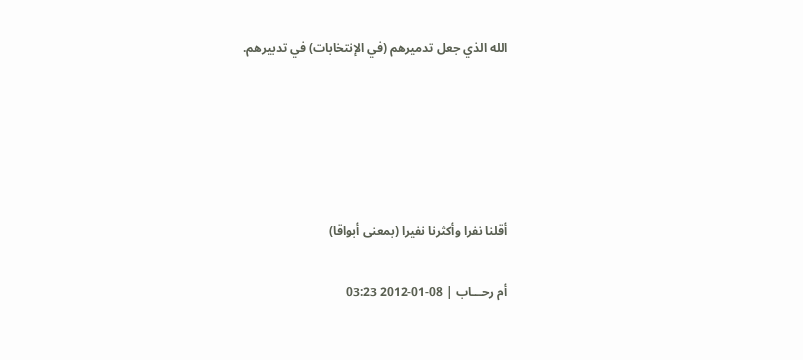الله الذي جعل تدميرهم (في الإنتخابات) في تدبيرهم.





أقلنا نفرا وأكثرنا نفيرا (بمعنى أبواقا)

أم رحـــاب | 08-01-2012 03:23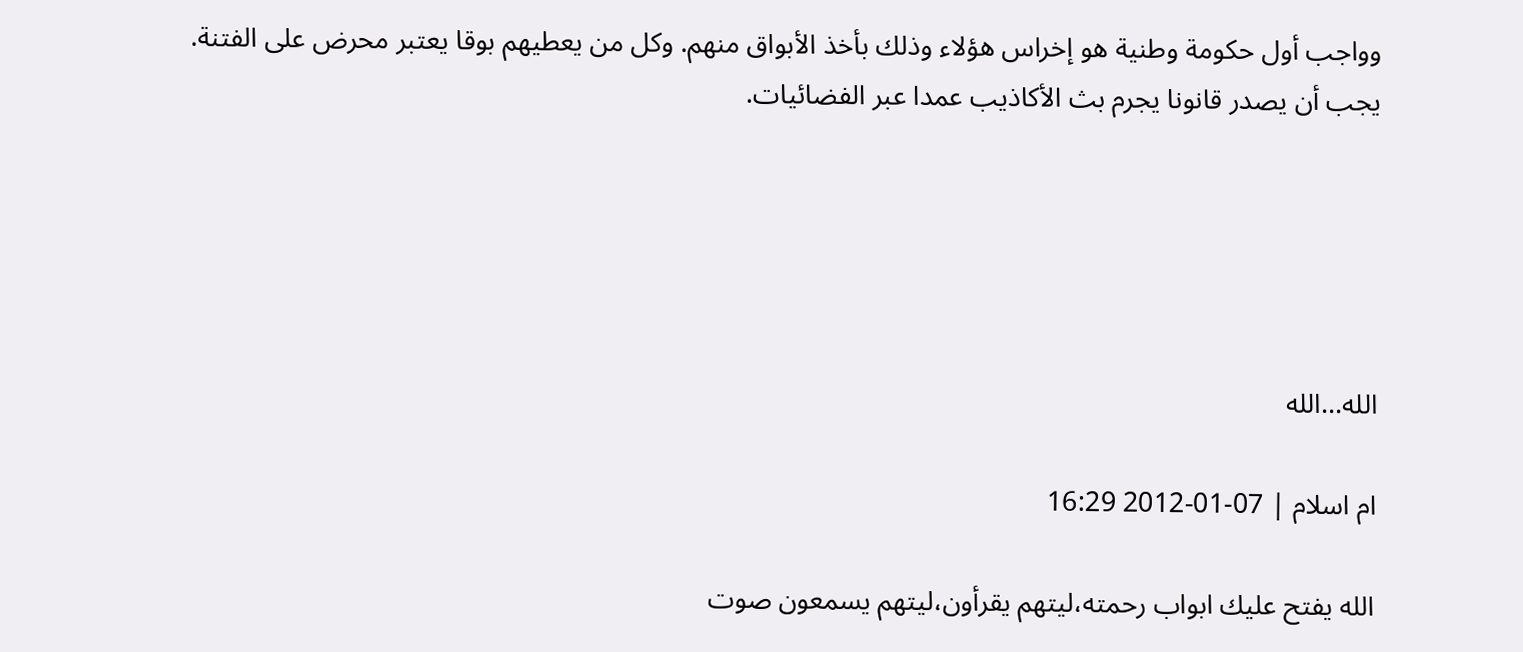وواجب أول حكومة وطنية هو إخراس هؤلاء وذلك بأخذ الأبواق منهم. وكل من يعطيهم بوقا يعتبر محرض على الفتنة. يجب أن يصدر قانونا يجرم بث الأكاذيب عمدا عبر الفضائيات.





الله...الله

ام اسلام | 07-01-2012 16:29

الله يفتح عليك ابواب رحمته،ليتهم يقرأون،ليتهم يسمعون صوت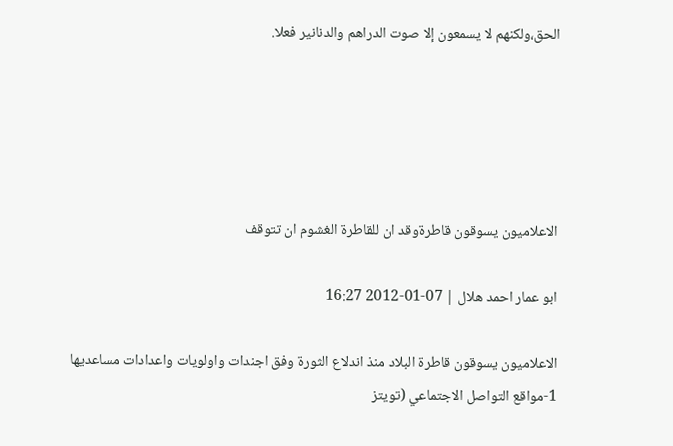الحق،ولكنهم لا يسمعون إلا صوت الدراهم والدنانير فعلا.





الاعلاميون يسوقون قاطرةوقد ان للقاطرة الغشوم ان تتوقف

ابو عمار احمد هلال | 07-01-2012 16:27

الاعلاميون يسوقون قاطرة البلاد منذ اندلاع الثورة وفق اجندات واولويات واعدادات مساعديها 1-مواقع التواصل الاجتماعي (تويتز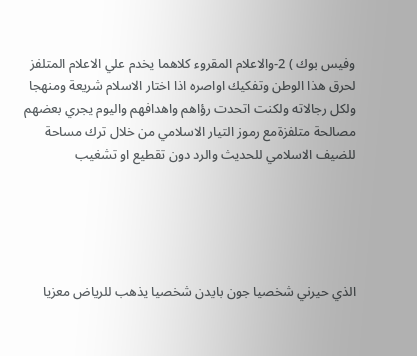وفيس بوك ) 2-والاعلام المقروء كلاهما يخدم علي الاعلام المتلفز لحرق هذا الوطن وتفكيك اواصره اذا اختار الاسلام شريعة ومنهجا ولكل رجالاته ولكنت اتحدت رؤاهم واهدافهم واليوم يجري بعضهم مصالحة متلفزةمع رموز التيار الاسلامي من خلال ترك مساحة للضيف الاسلامي للحديث والرد دون تقطيع او تشغيب





الذي حيرني شخصيا جون بايدن شخصيا يذهب للرياض معزيا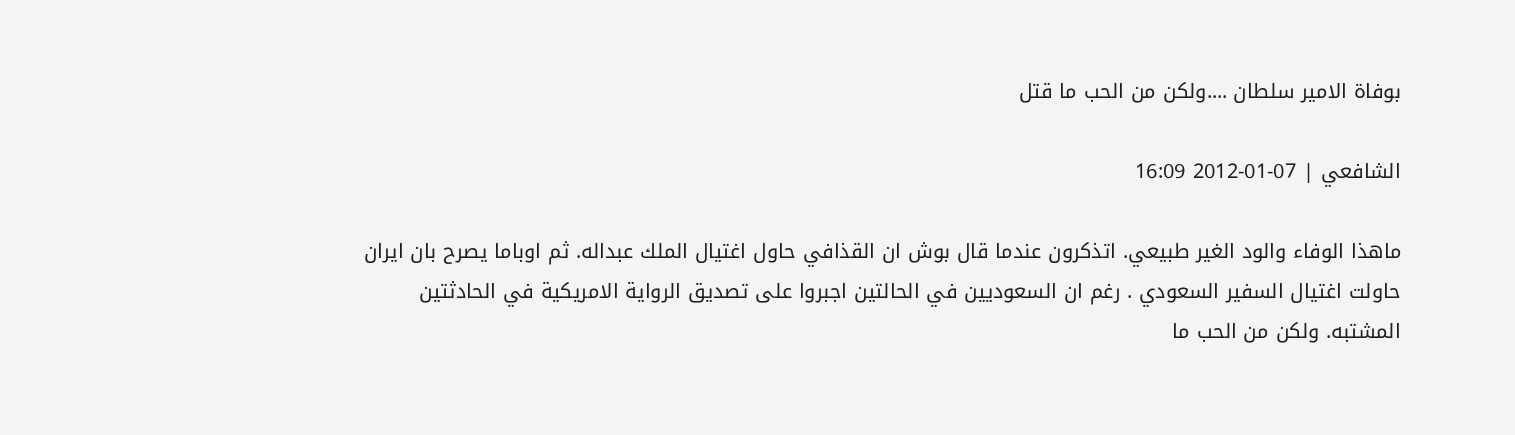بوفاة الامير سلطان ....ولكن من الحب ما قتل

الشافعي | 07-01-2012 16:09

ماهذا الوفاء والود الغير طبيعي. اتذكرون عندما قال بوش ان القذافي حاول اغتيال الملك عبداله. ثم اوباما يصرح بان ايران حاولت اغتيال السفير السعودي . رغم ان السعوديين في الحالتين اجبروا على تصديق الرواية الامريكية في الحادثتين المشتبه. ولكن من الحب ما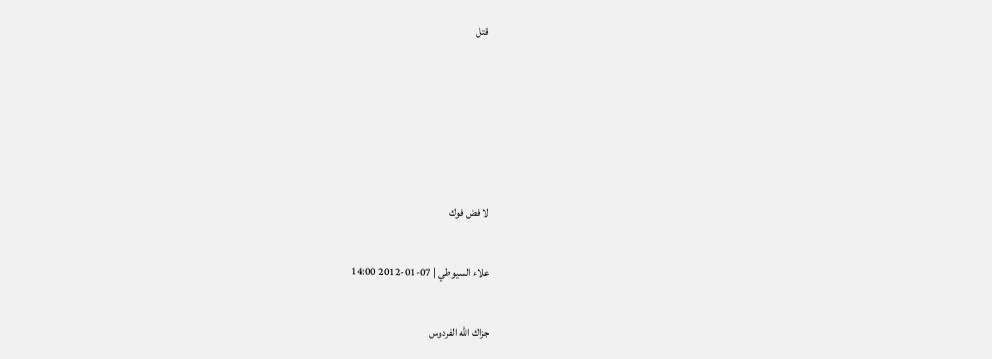قتل





لا فض فوك

علاء السيوطي | 07-01-2012 14:00

جزاك الله الفردوس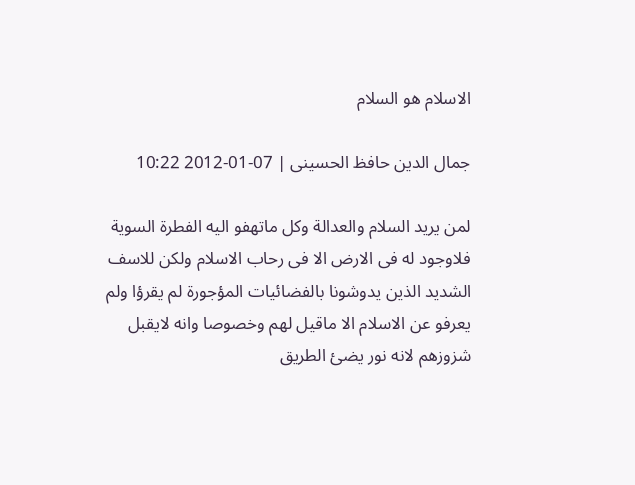الاسلام هو السلام

جمال الدين حافظ الحسينى | 07-01-2012 10:22

لمن يريد السلام والعدالة وكل ماتهفو اليه الفطرة السوية فلاوجود له فى الارض الا فى رحاب الاسلام ولكن للاسف الشديد الذين يدوشونا بالفضائيات المؤجورة لم يقرؤا ولم يعرفو عن الاسلام الا ماقيل لهم وخصوصا وانه لايقبل شزوزهم لانه نور يضئ الطريق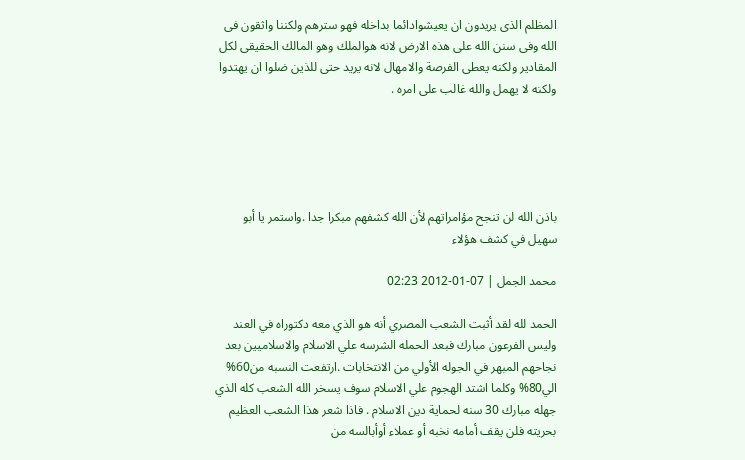المظلم الذى يريدون ان يعيشوادائما بداخله فهو سترهم ولكننا واثقون فى الله وفى سنن الله على هذه الارض لانه هوالملك وهو المالك الحقيقى لكل المقادير ولكنه يعطى الفرصة والامهال لانه يريد حتى للذين ضلوا ان يهتدوا ولكنه لا يهمل والله غالب على امره .





باذن الله لن تنجح مؤامراتهم لأن الله كشفهم مبكرا جدا .واستمر يا أبو سهيل في كشف هؤلاء

محمد الجمل | 07-01-2012 02:23

الحمد لله لقد أثبت الشعب المصري أنه هو الذي معه دكتوراه في العند وليس الفرعون مبارك فبعد الحمله الشرسه علي الاسلام والاسلاميين بعد نجاحهم المبهر في الجوله الأولي من الانتخابات .ارتفعت النسبه من60% الي80% وكلما اشتد الهجوم علي الاسلام سوف يسخر الله الشعب كله الذي جهله مبارك 30 سنه لحماية دين الاسلام . فاذا شعر هذا الشعب العظيم بحريته فلن يقف أمامه نخبه أو عملاء أوأبالسه من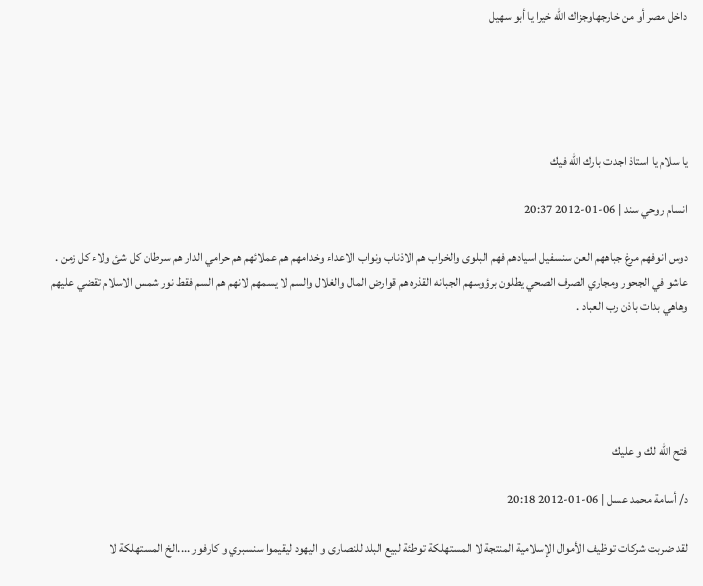داخل مصر أو من خارجهاوجزاك الله خيرا يا أبو سهيل





يا سلام يا استاذ اجدت بارك الله فيك

انسام روحي سند | 06-01-2012 20:37

دوس انوفهم مرغ جباههم العن سنسفيل اسيادهم فهم البلوى والخراب هم الاذناب ونواب الاعداء وخدامهم هم عملائهم هم حرامي الدار هم سرطان كل شئ ولاء كل زمن . عاشو في الجحور ومجاري الصرف الصحي يطلون برؤوسهم الجبانه القذره هم قوارض المال والغلال والسم لا يسمهم لانهم هم السم فقط نور شمس الاسلام تقضي عليهم وهاهي بدات باذن رب العباد .





فتح الله لك و عليك

د/ أسامة محمد عسل | 06-01-2012 20:18

لقد ضربت شركات توظيف الأموال الإسلامية المنتجة لا المستهلكة توطئة لبيع البلد للنصارى و اليهود ليقيموا سنسبري و كارفور ....الخ المستهلكة لا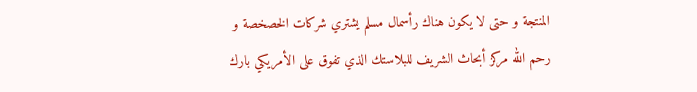المنتجة و حتى لا يكون هناك رأسمال مسلم يشتري شركات الخصخصة و رحم الله مركز أبحاث الشريف للبلاستك الذي تفوق على الأمريكي بارك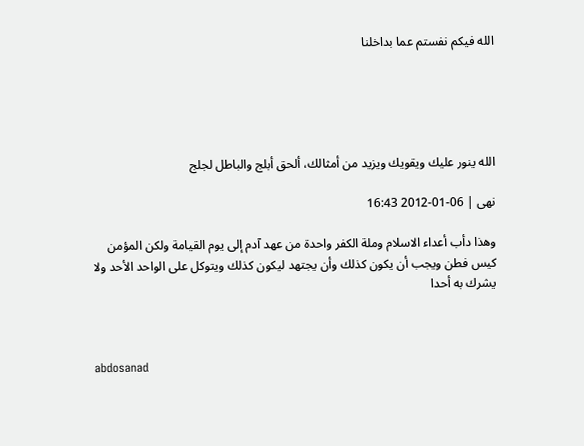الله فيكم نفستم عما بداخلنا





الله ينور عليك ويقويك ويزيد من أمثالك، ألحق أبلج والباطل لجلج

نهى | 06-01-2012 16:43

وهذا دأب أعداء الاسلام وملة الكفر واحدة من عهد آدم إلى يوم القيامة ولكن المؤمن كيس فطن ويجب أن يكون كذلك وأن يجتهد ليكون كذلك ويتوكل على الواحد الأحد ولا يشرك به أحدا



abdosanad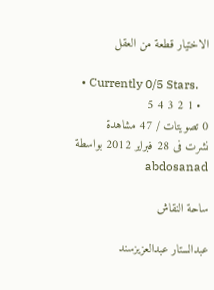الاختيار قطعة من العقل

  • Currently 0/5 Stars.
  • 1 2 3 4 5
0 تصويتات / 47 مشاهدة
نشرت فى 28 فبراير 2012 بواسطة abdosanad

ساحة النقاش

عبدالستار عبدالعزيزسند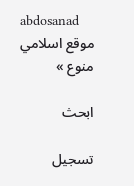abdosanad
موقع اسلامي منوع »

ابحث

تسجيل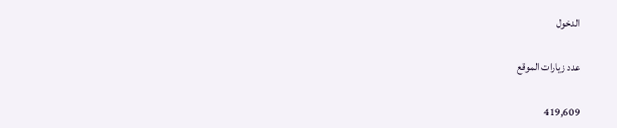الدخول

عدد زيارات الموقع

419,609